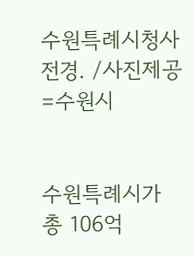수원특례시청사 전경. /사진제공=수원시


수원특례시가 총 106억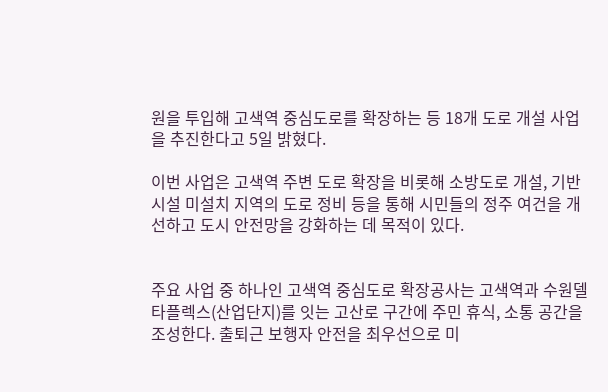원을 투입해 고색역 중심도로를 확장하는 등 18개 도로 개설 사업을 추진한다고 5일 밝혔다.

이번 사업은 고색역 주변 도로 확장을 비롯해 소방도로 개설, 기반 시설 미설치 지역의 도로 정비 등을 통해 시민들의 정주 여건을 개선하고 도시 안전망을 강화하는 데 목적이 있다.


주요 사업 중 하나인 고색역 중심도로 확장공사는 고색역과 수원델타플렉스(산업단지)를 잇는 고산로 구간에 주민 휴식, 소통 공간을 조성한다. 출퇴근 보행자 안전을 최우선으로 미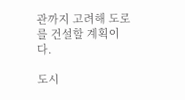관까지 고려해 도로를 건설할 계획이다.

도시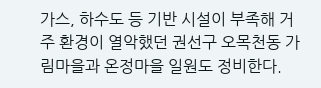가스, 하수도 등 기반 시설이 부족해 거주 환경이 열악했던 권선구 오목천동 가림마을과 온정마을 일원도 정비한다.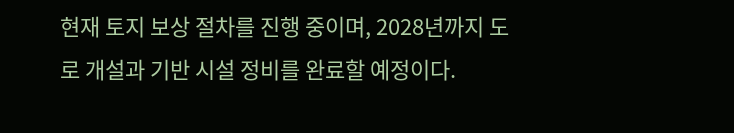현재 토지 보상 절차를 진행 중이며, 2028년까지 도로 개설과 기반 시설 정비를 완료할 예정이다.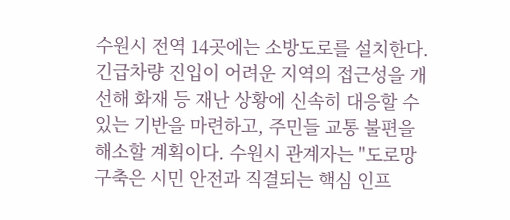수원시 전역 14곳에는 소방도로를 설치한다. 긴급차량 진입이 어려운 지역의 접근성을 개선해 화재 등 재난 상황에 신속히 대응할 수 있는 기반을 마련하고, 주민들 교통 불편을 해소할 계획이다. 수원시 관계자는 "도로망 구축은 시민 안전과 직결되는 핵심 인프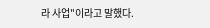라 사업"이라고 말했다.